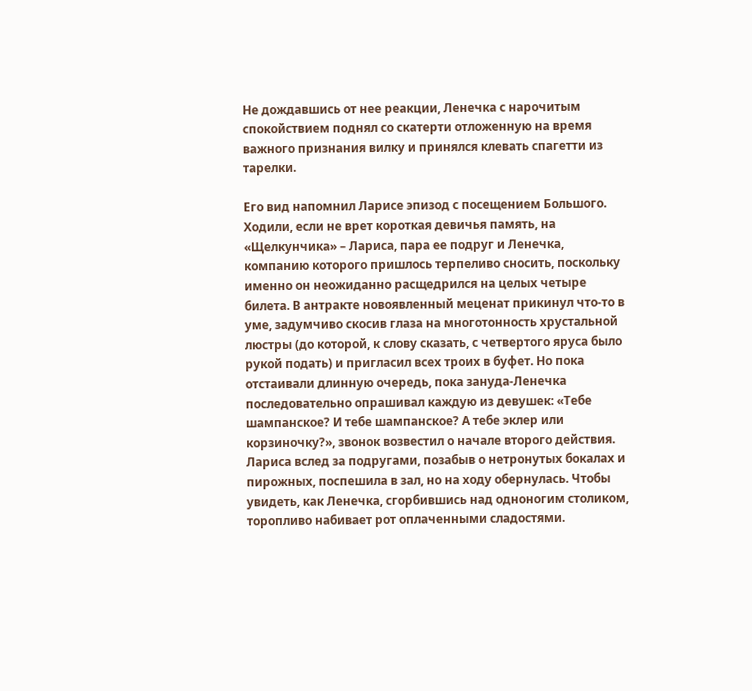Не дождавшись от нее реакции, Ленечка с нарочитым спокойствием поднял со скатерти отложенную на время важного признания вилку и принялся клевать спагетти из тарелки.

Его вид напомнил Ларисе эпизод с посещением Большого. Ходили, если не врет короткая девичья память, на «Щелкунчика» – Лариса, пара ее подруг и Ленечка, компанию которого пришлось терпеливо сносить, поскольку именно он неожиданно расщедрился на целых четыре билета. В антракте новоявленный меценат прикинул что-то в уме, задумчиво скосив глаза на многотонность хрустальной люстры (до которой, к слову сказать, с четвертого яруса было рукой подать) и пригласил всех троих в буфет. Но пока отстаивали длинную очередь, пока зануда-Ленечка последовательно опрашивал каждую из девушек: «Тебе шампанское? И тебе шампанское? А тебе эклер или корзиночку?», звонок возвестил о начале второго действия. Лариса вслед за подругами, позабыв о нетронутых бокалах и пирожных, поспешила в зал, но на ходу обернулась. Чтобы увидеть, как Ленечка, сгорбившись над одноногим столиком, торопливо набивает рот оплаченными сладостями.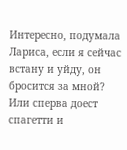Интересно, подумала Лариса, если я сейчас встану и уйду, он бросится за мной? Или сперва доест спагетти и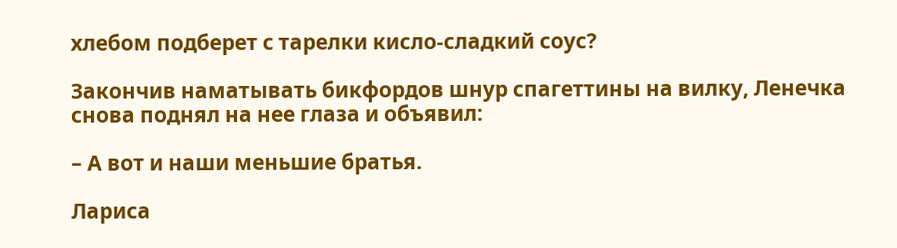хлебом подберет с тарелки кисло-сладкий соус?

Закончив наматывать бикфордов шнур спагеттины на вилку, Ленечка снова поднял на нее глаза и объявил:

– А вот и наши меньшие братья.

Лариса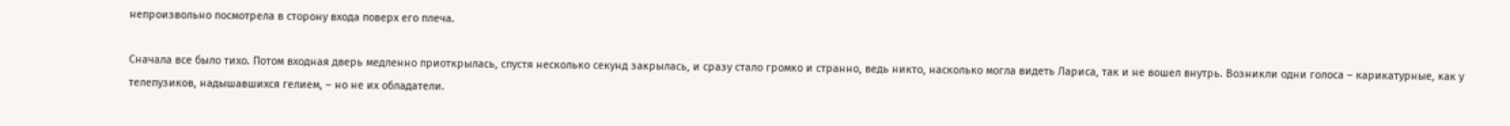непроизвольно посмотрела в сторону входа поверх его плеча.

Сначала все было тихо. Потом входная дверь медленно приоткрылась, спустя несколько секунд закрылась, и сразу стало громко и странно, ведь никто, насколько могла видеть Лариса, так и не вошел внутрь. Возникли одни голоса – карикатурные, как у телепузиков, надышавшихся гелием, – но не их обладатели.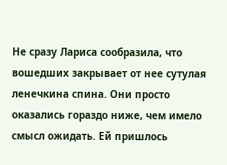Не сразу Лариса сообразила, что вошедших закрывает от нее сутулая ленечкина спина. Они просто оказались гораздо ниже, чем имело смысл ожидать. Ей пришлось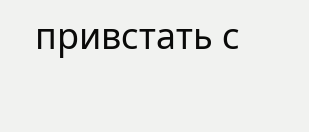привстать с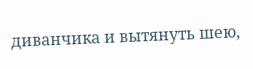диванчика и вытянуть шею,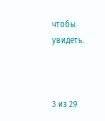чтобы увидеть.



3 из 29